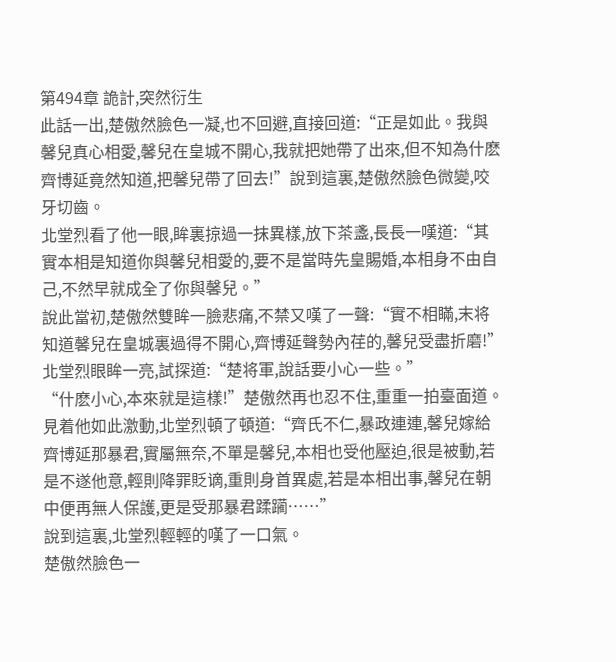第494章 詭計,突然衍生
此話一出,楚傲然臉色一凝,也不回避,直接回道:“正是如此。我與馨兒真心相愛,馨兒在皇城不開心,我就把她帶了出來,但不知為什麽齊博延竟然知道,把馨兒帶了回去!”說到這裏,楚傲然臉色微變,咬牙切齒。
北堂烈看了他一眼,眸裏掠過一抹異樣,放下茶盞,長長一嘆道:“其實本相是知道你與馨兒相愛的,要不是當時先皇賜婚,本相身不由自己,不然早就成全了你與馨兒。”
說此當初,楚傲然雙眸一臉悲痛,不禁又嘆了一聲:“實不相瞞,末将知道馨兒在皇城裏過得不開心,齊博延聲勢內荏的,馨兒受盡折磨!”
北堂烈眼眸一亮,試探道:“楚将軍,說話要小心一些。”
“什麽小心,本來就是這樣!”楚傲然再也忍不住,重重一拍臺面道。
見着他如此激動,北堂烈頓了頓道:“齊氏不仁,暴政連連,馨兒嫁給齊博延那暴君,實屬無奈,不單是馨兒,本相也受他壓迫,很是被動,若是不遂他意,輕則降罪貶谪,重則身首異處,若是本相出事,馨兒在朝中便再無人保護,更是受那暴君蹂躏……”
說到這裏,北堂烈輕輕的嘆了一口氣。
楚傲然臉色一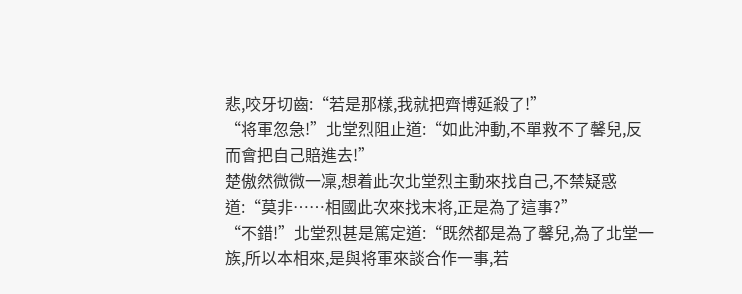悲,咬牙切齒:“若是那樣,我就把齊博延殺了!”
“将軍忽急!”北堂烈阻止道:“如此沖動,不單救不了馨兒,反而會把自己賠進去!”
楚傲然微微一凜,想着此次北堂烈主動來找自己,不禁疑惑道:“莫非……相國此次來找末将,正是為了這事?”
“不錯!”北堂烈甚是篤定道:“既然都是為了馨兒,為了北堂一族,所以本相來,是與将軍來談合作一事,若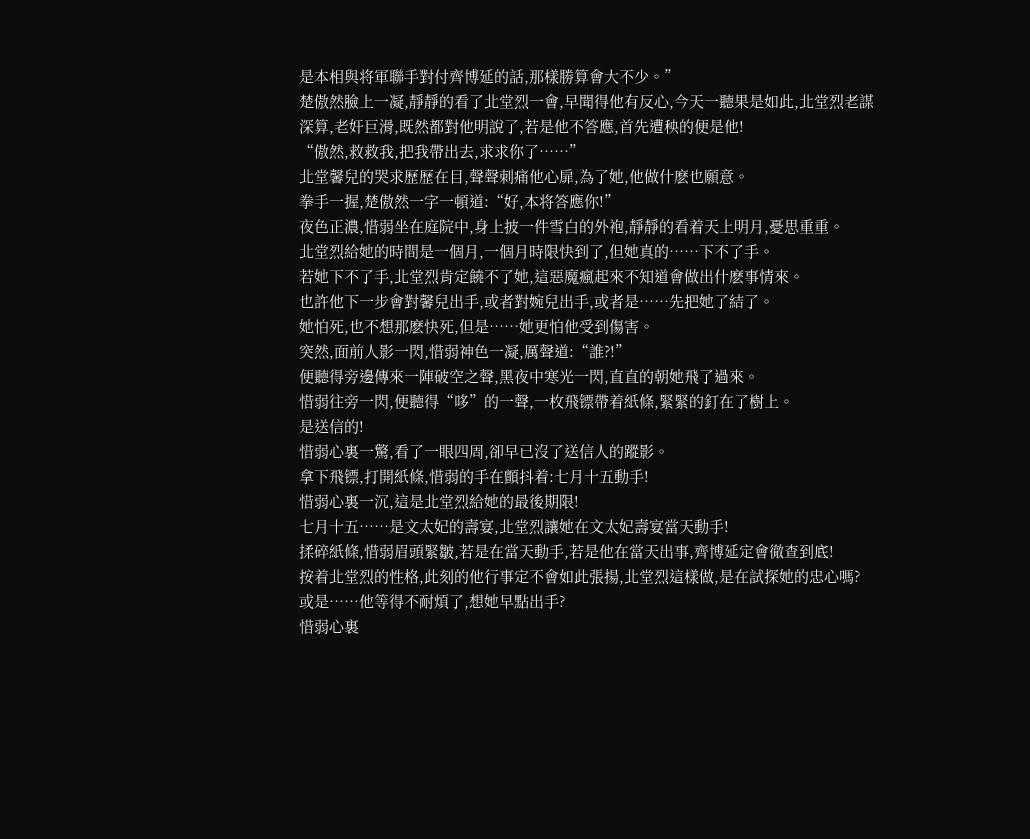是本相與将軍聯手對付齊博延的話,那樣勝算會大不少。”
楚傲然臉上一凝,靜靜的看了北堂烈一會,早聞得他有反心,今天一聽果是如此,北堂烈老謀深算,老奸巨滑,既然都對他明說了,若是他不答應,首先遭秧的便是他!
“傲然,救救我,把我帶出去,求求你了……”
北堂馨兒的哭求歷歷在目,聲聲刺痛他心扉,為了她,他做什麽也願意。
拳手一握,楚傲然一字一頓道:“好,本将答應你!”
夜色正濃,惜弱坐在庭院中,身上披一件雪白的外袍,靜靜的看着天上明月,憂思重重。
北堂烈給她的時間是一個月,一個月時限快到了,但她真的……下不了手。
若她下不了手,北堂烈肯定饒不了她,這惡魔瘋起來不知道會做出什麽事情來。
也許他下一步會對馨兒出手,或者對婉兒出手,或者是……先把她了結了。
她怕死,也不想那麽快死,但是……她更怕他受到傷害。
突然,面前人影一閃,惜弱神色一凝,厲聲道:“誰?!”
便聽得旁邊傳來一陣破空之聲,黑夜中寒光一閃,直直的朝她飛了過來。
惜弱往旁一閃,便聽得“哆”的一聲,一枚飛镖帶着紙條,緊緊的釘在了樹上。
是送信的!
惜弱心裏一驚,看了一眼四周,卻早已沒了送信人的蹤影。
拿下飛镖,打開紙條,惜弱的手在顫抖着:七月十五動手!
惜弱心裏一沉,這是北堂烈給她的最後期限!
七月十五……是文太妃的壽宴,北堂烈讓她在文太妃壽宴當天動手!
揉碎紙條,惜弱眉頭緊皺,若是在當天動手,若是他在當天出事,齊博延定會徹查到底!
按着北堂烈的性格,此刻的他行事定不會如此張揚,北堂烈這樣做,是在試探她的忠心嗎?
或是……他等得不耐煩了,想她早點出手?
惜弱心裏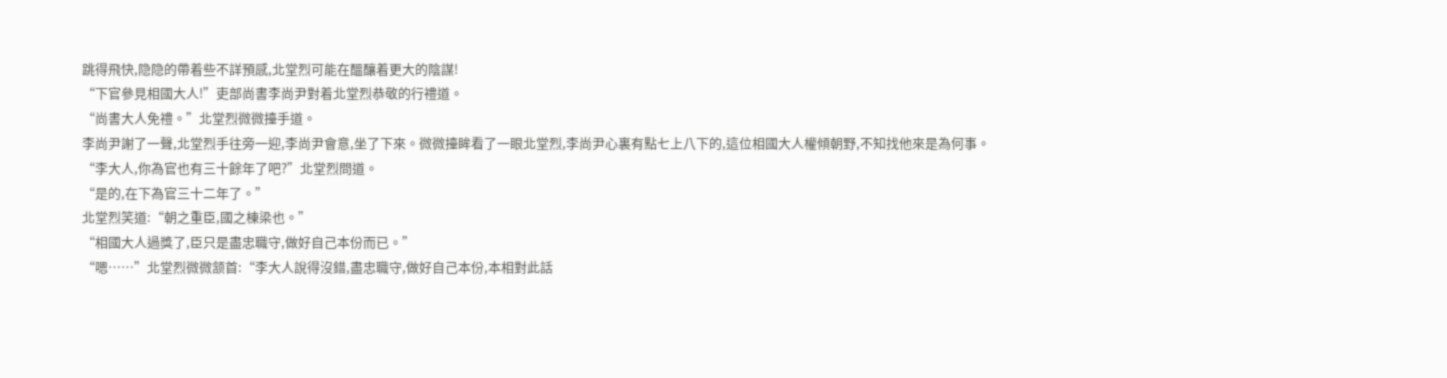跳得飛快,隐隐的帶着些不詳預感,北堂烈可能在醞釀着更大的陰謀!
“下官參見相國大人!”吏部尚書李尚尹對着北堂烈恭敬的行禮道。
“尚書大人免禮。”北堂烈微微擡手道。
李尚尹謝了一聲,北堂烈手往旁一迎,李尚尹會意,坐了下來。微微擡眸看了一眼北堂烈,李尚尹心裏有點七上八下的,這位相國大人權傾朝野,不知找他來是為何事。
“李大人,你為官也有三十餘年了吧?”北堂烈問道。
“是的,在下為官三十二年了。”
北堂烈笑道:“朝之重臣,國之棟梁也。”
“相國大人過獎了,臣只是盡忠職守,做好自己本份而已。”
“嗯……”北堂烈微微颔首:“李大人說得沒錯,盡忠職守,做好自己本份,本相對此話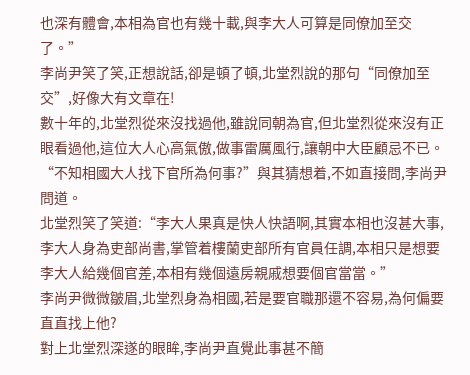也深有體會,本相為官也有幾十載,與李大人可算是同僚加至交了。”
李尚尹笑了笑,正想說話,卻是頓了頓,北堂烈說的那句“同僚加至交”,好像大有文章在!
數十年的,北堂烈從來沒找過他,雖說同朝為官,但北堂烈從來沒有正眼看過他,這位大人心高氣傲,做事雷厲風行,讓朝中大臣顧忌不已。
“不知相國大人找下官所為何事?”與其猜想着,不如直接問,李尚尹問道。
北堂烈笑了笑道:“李大人果真是快人快語啊,其實本相也沒甚大事,李大人身為吏部尚書,掌管着樓蘭吏部所有官員任調,本相只是想要李大人給幾個官差,本相有幾個遠房親戚想要個官當當。”
李尚尹微微皺眉,北堂烈身為相國,若是要官職那還不容易,為何偏要直直找上他?
對上北堂烈深遂的眼眸,李尚尹直覺此事甚不簡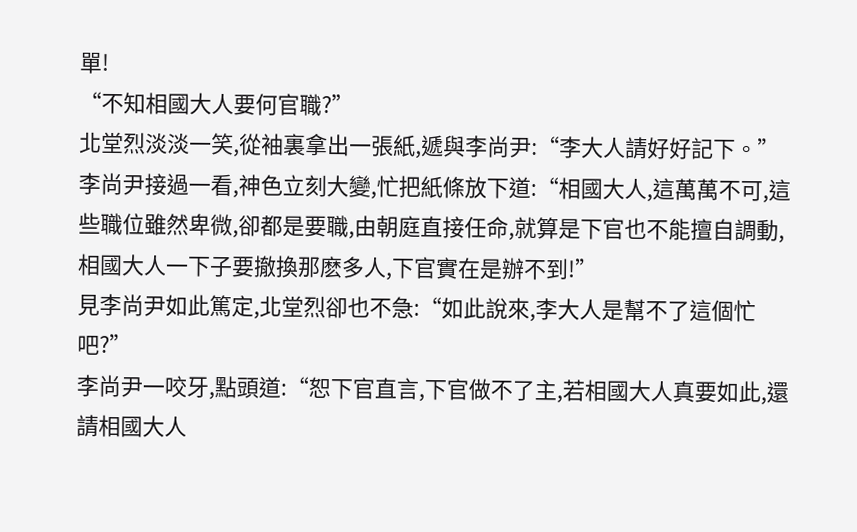單!
“不知相國大人要何官職?”
北堂烈淡淡一笑,從袖裏拿出一張紙,遞與李尚尹:“李大人請好好記下。”
李尚尹接過一看,神色立刻大變,忙把紙條放下道:“相國大人,這萬萬不可,這些職位雖然卑微,卻都是要職,由朝庭直接任命,就算是下官也不能擅自調動,相國大人一下子要撤換那麽多人,下官實在是辦不到!”
見李尚尹如此篤定,北堂烈卻也不急:“如此說來,李大人是幫不了這個忙吧?”
李尚尹一咬牙,點頭道:“恕下官直言,下官做不了主,若相國大人真要如此,還請相國大人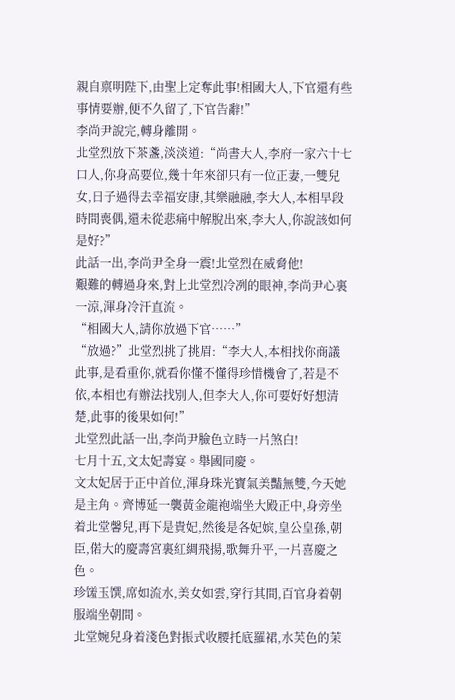親自禀明陛下,由聖上定奪此事!相國大人,下官還有些事情要辦,便不久留了,下官告辭!”
李尚尹說完,轉身離開。
北堂烈放下茶盞,淡淡道:“尚書大人,李府一家六十七口人,你身高要位,幾十年來卻只有一位正妻,一雙兒女,日子過得去幸福安康,其樂融融,李大人,本相早段時間喪偶,還未從悲痛中解脫出來,李大人,你說該如何是好?”
此話一出,李尚尹全身一震!北堂烈在威脅他!
艱難的轉過身來,對上北堂烈冷冽的眼神,李尚尹心裏一涼,渾身冷汗直流。
“相國大人,請你放過下官……”
“放過?”北堂烈挑了挑眉:“李大人,本相找你商議此事,是看重你,就看你懂不懂得珍惜機會了,若是不依,本相也有辦法找別人,但李大人,你可要好好想清楚,此事的後果如何!”
北堂烈此話一出,李尚尹臉色立時一片煞白!
七月十五,文太妃壽宴。舉國同慶。
文太妃居于正中首位,渾身珠光寶氣美豔無雙,今天她是主角。齊博延一襲黃金龍袍端坐大殿正中,身旁坐着北堂馨兒,再下是貴妃,然後是各妃嫔,皇公皇孫,朝臣,偌大的慶壽宮裏紅綢飛揚,歌舞升平,一片喜慶之色。
珍馐玉馔,席如流水,美女如雲,穿行其間,百官身着朝服端坐朝間。
北堂婉兒身着淺色對振式收腰托底羅裙,水芙色的茉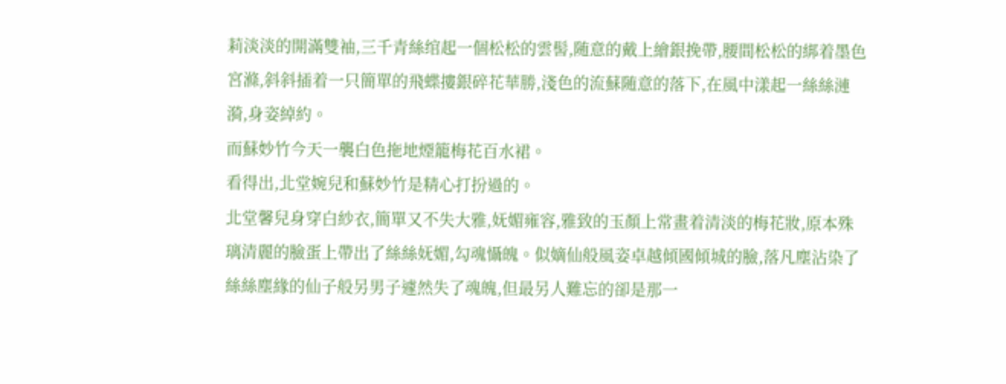莉淡淡的開滿雙袖,三千青絲绾起一個松松的雲髻,随意的戴上繪銀挽帶,腰間松松的綁着墨色宮滌,斜斜插着一只簡單的飛蝶摟銀碎花華勝,淺色的流蘇随意的落下,在風中漾起一絲絲漣漪,身姿綽約。
而蘇妙竹今天一襲白色拖地煙籠梅花百水裙。
看得出,北堂婉兒和蘇妙竹是精心打扮過的。
北堂馨兒身穿白紗衣,簡單又不失大雅,妩媚雍容,雅致的玉顏上常畫着清淡的梅花妝,原本殊璃清麗的臉蛋上帶出了絲絲妩媚,勾魂懾魄。似嫡仙般風姿卓越傾國傾城的臉,落凡塵沾染了絲絲塵緣的仙子般另男子遽然失了魂魄,但最另人難忘的卻是那一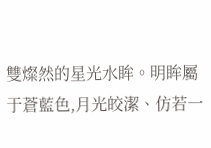雙燦然的星光水眸。明眸屬于蒼藍色,月光皎潔、仿若一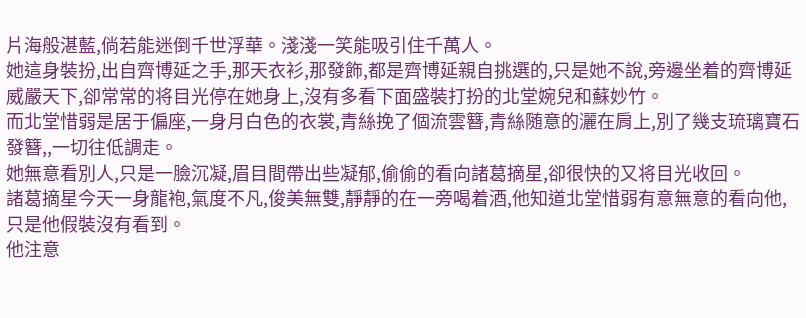片海般湛藍,倘若能迷倒千世浮華。淺淺一笑能吸引住千萬人。
她這身裝扮,出自齊博延之手,那天衣衫,那發飾,都是齊博延親自挑選的,只是她不說,旁邊坐着的齊博延威嚴天下,卻常常的将目光停在她身上,沒有多看下面盛裝打扮的北堂婉兒和蘇妙竹。
而北堂惜弱是居于偏座,一身月白色的衣裳,青絲挽了個流雲簪,青絲随意的灑在肩上,別了幾支琉璃寶石發簪,,一切往低調走。
她無意看別人,只是一臉沉凝,眉目間帶出些凝郁,偷偷的看向諸葛摘星,卻很快的又将目光收回。
諸葛摘星今天一身龍袍,氣度不凡,俊美無雙,靜靜的在一旁喝着酒,他知道北堂惜弱有意無意的看向他,只是他假裝沒有看到。
他注意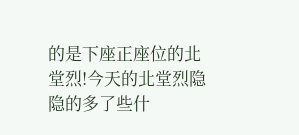的是下座正座位的北堂烈!今天的北堂烈隐隐的多了些什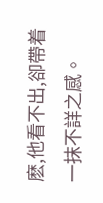麽,他看不出,卻帶着一抹不詳之感。